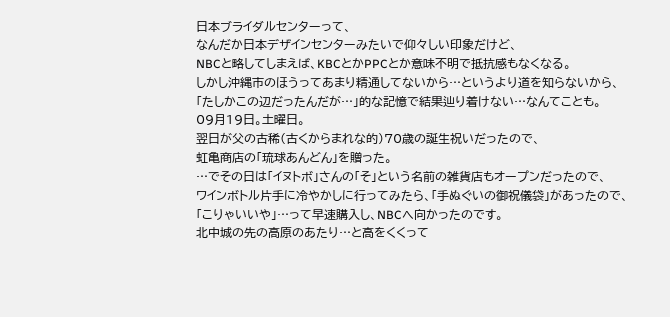日本ブライダルセンターって、
なんだか日本デザインセンターみたいで仰々しい印象だけど、
NBCと略してしまえば、KBCとかPPCとか意味不明で抵抗感もなくなる。
しかし沖縄市のほうってあまり精通してないから…というより道を知らないから、
「たしかこの辺だったんだが…」的な記憶で結果辿り着けない…なんてことも。
09月19日。土曜日。
翌日が父の古稀(古くからまれな的)70歳の誕生祝いだったので、
虹亀商店の「琉球あんどん」を贈った。
…でその日は「イヌトボ」さんの「そ」という名前の雑貨店もオープンだったので、
ワインボトル片手に冷やかしに行ってみたら、「手ぬぐいの御祝儀袋」があったので、
「こりゃいいや」…って早速購入し、NBCへ向かったのです。
北中城の先の高原のあたり…と高をくくって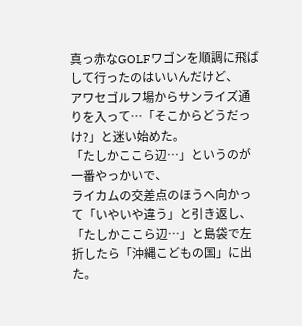真っ赤なGOLFワゴンを順調に飛ばして行ったのはいいんだけど、
アワセゴルフ場からサンライズ通りを入って…「そこからどうだっけ?」と迷い始めた。
「たしかここら辺…」というのが一番やっかいで、
ライカムの交差点のほうへ向かって「いやいや違う」と引き返し、
「たしかここら辺…」と島袋で左折したら「沖縄こどもの国」に出た。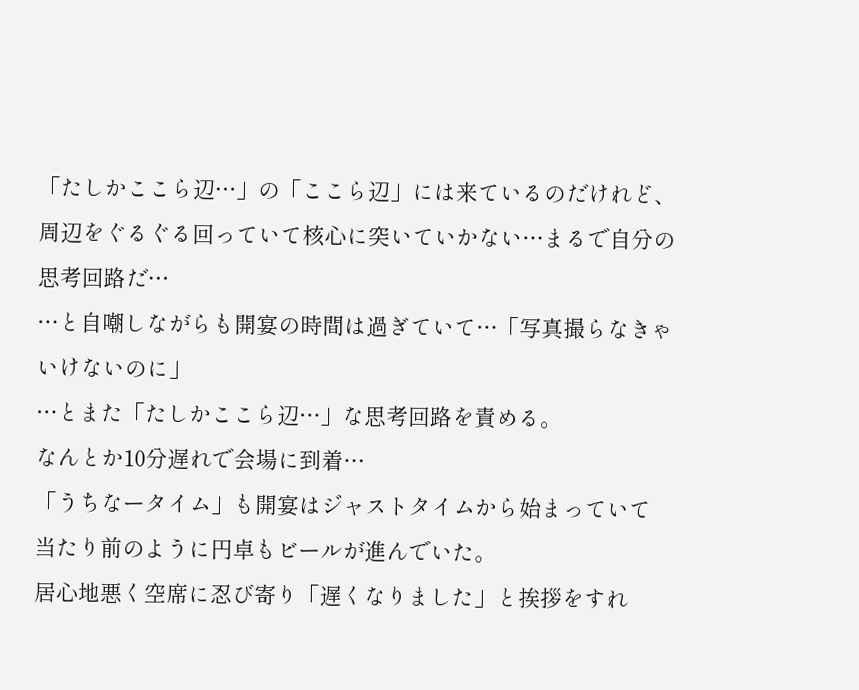「たしかここら辺…」の「ここら辺」には来ているのだけれど、
周辺をぐるぐる回っていて核心に突いていかない…まるで自分の思考回路だ…
…と自嘲しながらも開宴の時間は過ぎていて…「写真撮らなきゃいけないのに」
…とまた「たしかここら辺…」な思考回路を責める。
なんとか10分遅れで会場に到着…
「うちなータイム」も開宴はジャストタイムから始まっていて
当たり前のように円卓もビールが進んでいた。
居心地悪く空席に忍び寄り「遅くなりました」と挨拶をすれ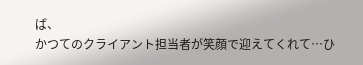ば、
かつてのクライアント担当者が笑顔で迎えてくれて…ひ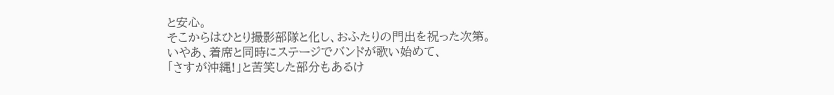と安心。
そこからはひとり撮影部隊と化し、おふたりの門出を祝った次第。
いやあ、着席と同時にステージでバンドが歌い始めて、
「さすが沖縄!」と苦笑した部分もあるけ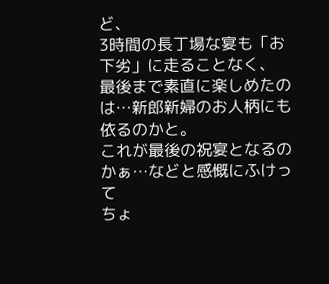ど、
3時間の長丁場な宴も「お下劣」に走ることなく、
最後まで素直に楽しめたのは…新郎新婦のお人柄にも依るのかと。
これが最後の祝宴となるのかぁ…などと感慨にふけって
ちょ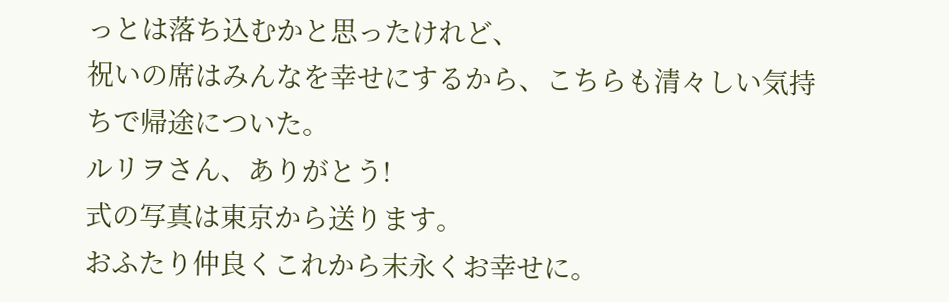っとは落ち込むかと思ったけれど、
祝いの席はみんなを幸せにするから、こちらも清々しい気持ちで帰途についた。
ルリヲさん、ありがとう!
式の写真は東京から送ります。
おふたり仲良くこれから末永くお幸せに。